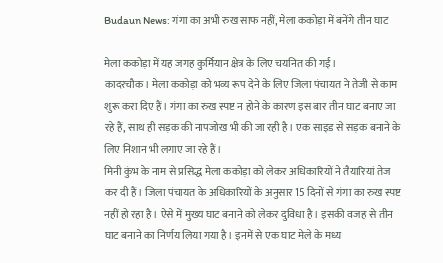Budaun News: गंगा का अभी रुख साफ नहीं, मेला ककोड़ा में बनेंगे तीन घाट

मेला ककोड़ा में यह जगह कुर्मियान क्षेत्र के लिए चयनित की गई।
कादरचौक। मेला ककोड़ा को भव्य रूप देने के लिए जिला पंचायत ने तेजी से काम शुरू करा दिए हैं। गंगा का रुख स्पष्ट न होने के कारण इस बार तीन घाट बनाए जा रहे हैं, साथ ही सड़क की नापजोख भी की जा रही है। एक साइड से सड़क बनाने के लिए निशान भी लगाए जा रहे हैं।
मिनी कुंभ के नाम से प्रसिद्ध मेला ककोड़ा को लेकर अधिकारियों ने तैयारियां तेज कर दी हैं। जिला पंचायत के अधिकारियों के अनुसार 15 दिनों से गंगा का रुख स्पष्ट नहीं हो रहा है। ऐसे में मुख्य घाट बनाने को लेकर दुविधा है। इसकी वजह से तीन घाट बनाने का निर्णय लिया गया है। इनमें से एक घाट मेले के मध्य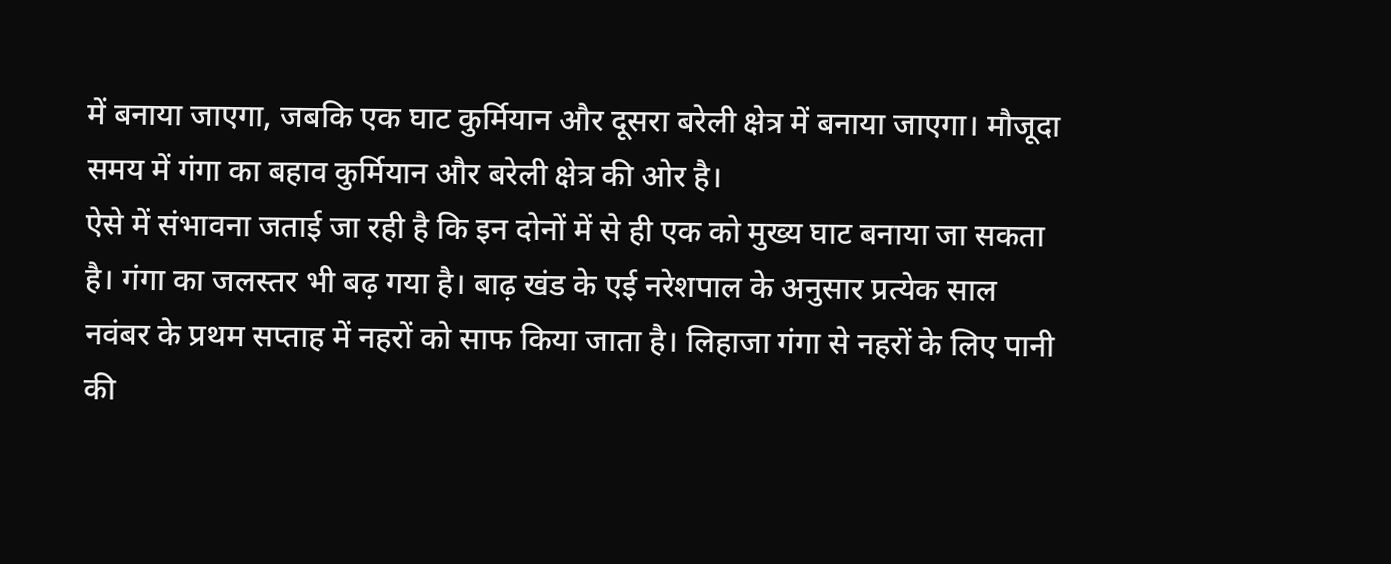में बनाया जाएगा, जबकि एक घाट कुर्मियान और दूसरा बरेली क्षेत्र में बनाया जाएगा। मौजूदा समय में गंगा का बहाव कुर्मियान और बरेली क्षेत्र की ओर है।
ऐसे में संभावना जताई जा रही है कि इन दोनों में से ही एक को मुख्य घाट बनाया जा सकता है। गंगा का जलस्तर भी बढ़ गया है। बाढ़ खंड के एई नरेशपाल के अनुसार प्रत्येक साल नवंबर के प्रथम सप्ताह में नहरों को साफ किया जाता है। लिहाजा गंगा से नहरों के लिए पानी की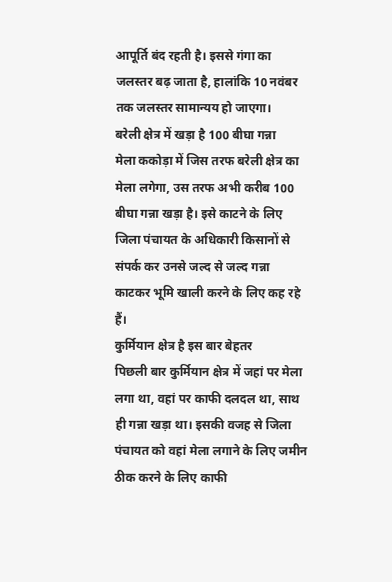आपूर्ति बंद रहती है। इससे गंगा का जलस्तर बढ़ जाता है, हालांकि 10 नवंबर तक जलस्तर सामान्यय हो जाएगा।
बरेली क्षेत्र में खड़ा है 100 बीघा गन्ना
मेला ककोड़ा में जिस तरफ बरेली क्षेत्र का मेला लगेगा, उस तरफ अभी करीब 100 बीघा गन्ना खड़ा है। इसे काटने के लिए जिला पंचायत के अधिकारी किसानों से संपर्क कर उनसे जल्द से जल्द गन्ना काटकर भूमि खाली करने के लिए कह रहे हैं।
कुर्मियान क्षेत्र है इस बार बेहतर
पिछली बार कुर्मियान क्षेत्र में जहां पर मेला लगा था, वहां पर काफी दलदल था, साथ ही गन्ना खड़ा था। इसकी वजह से जिला पंचायत को वहां मेला लगाने के लिए जमीन ठीक करने के लिए काफी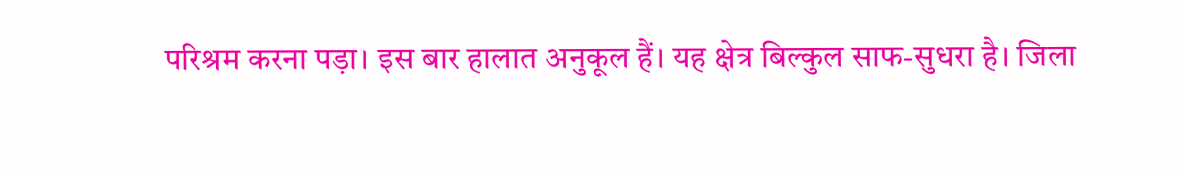परिश्रम करना पड़ा। इस बार हालात अनुकूल हैं। यह क्षेत्र बिल्कुल साफ-सुधरा है। जिला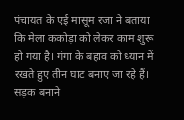पंचायत के एई मासूम रजा ने बताया कि मेला ककोड़ा को लेकर काम शुरू हो गया है। गंगा के बहाव को ध्यान में रखते हुए तीन घाट बनाए जा रहे हैं। सड़क बनाने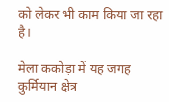को लेकर भी काम किया जा रहा है।

मेला ककोड़ा में यह जगह कुर्मियान क्षेत्र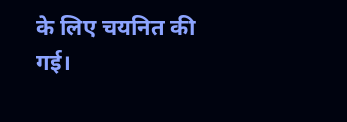के लिए चयनित की गई।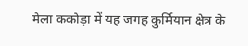मेला ककोड़ा में यह जगह कुर्मियान क्षेत्र के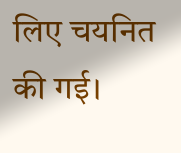लिए चयनित की गई।